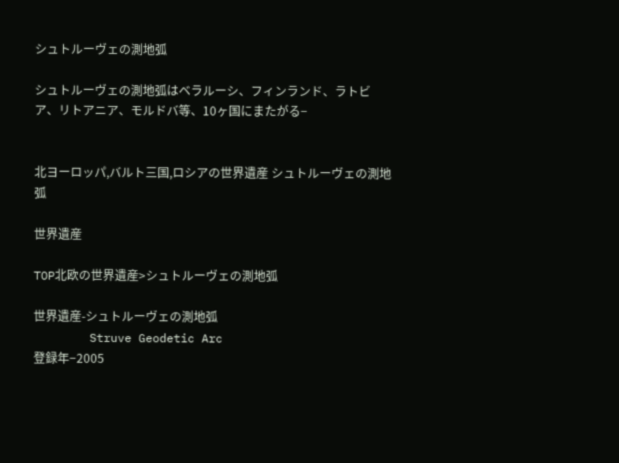シュトルーヴェの測地弧

シュトルーヴェの測地弧はベラルーシ、フィンランド、ラトビア、リトアニア、モルドバ等、10ヶ国にまたがる−


北ヨーロッパ,バルト三国,ロシアの世界遺産 シュトルーヴェの測地弧

世界遺産

TOP北欧の世界遺産>シュトルーヴェの測地弧

世界遺産-シュトルーヴェの測地弧
        Struve Geodetic Arc
登録年−2005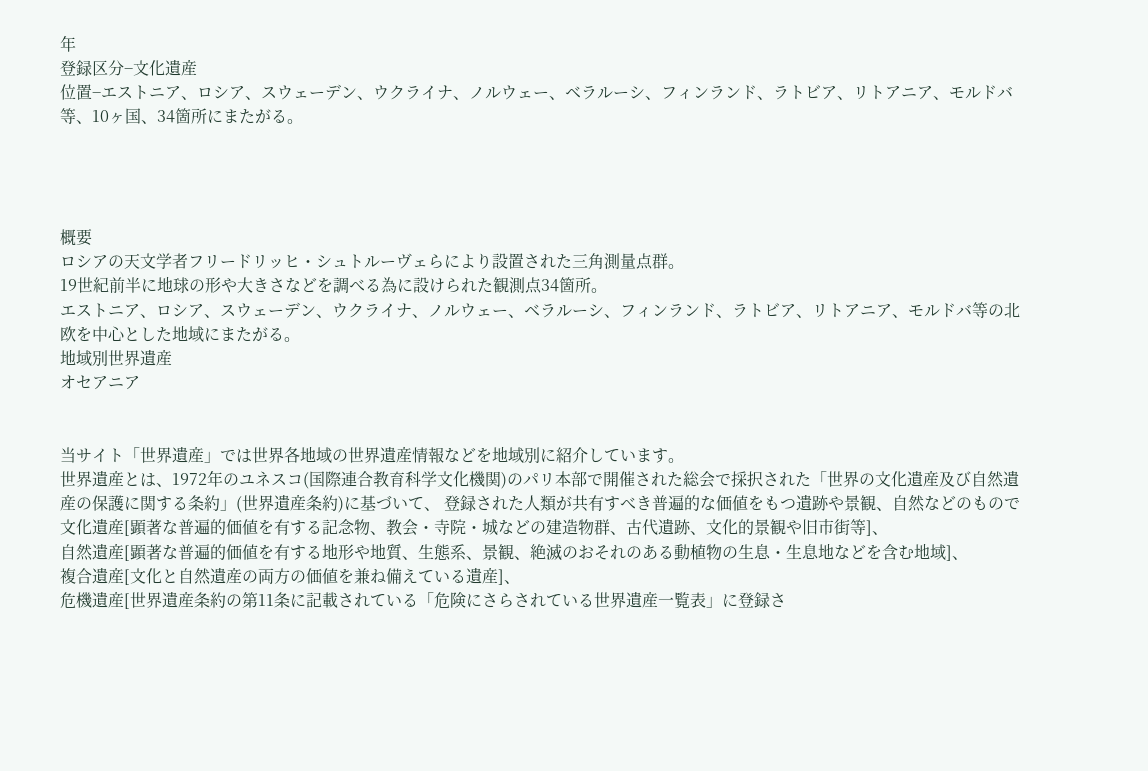年
登録区分−文化遺産
位置−エストニア、ロシア、スウェーデン、ウクライナ、ノルウェー、ベラルーシ、フィンランド、ラトビア、リトアニア、モルドバ等、10ヶ国、34箇所にまたがる。




概要
ロシアの天文学者フリードリッヒ・シュトルーヴェらにより設置された三角測量点群。
19世紀前半に地球の形や大きさなどを調べる為に設けられた観測点34箇所。
エストニア、ロシア、スウェーデン、ウクライナ、ノルウェー、ベラルーシ、フィンランド、ラトビア、リトアニア、モルドバ等の北欧を中心とした地域にまたがる。
地域別世界遺産
オセアニア


当サイト「世界遺産」では世界各地域の世界遺産情報などを地域別に紹介しています。
世界遺産とは、1972年のユネスコ(国際連合教育科学文化機関)のパリ本部で開催された総会で採択された「世界の文化遺産及び自然遺産の保護に関する条約」(世界遺産条約)に基づいて、 登録された人類が共有すべき普遍的な価値をもつ遺跡や景観、自然などのもので
文化遺産[顕著な普遍的価値を有する記念物、教会・寺院・城などの建造物群、古代遺跡、文化的景観や旧市街等]、
自然遺産[顕著な普遍的価値を有する地形や地質、生態系、景観、絶滅のおそれのある動植物の生息・生息地などを含む地域]、
複合遺産[文化と自然遺産の両方の価値を兼ね備えている遺産]、
危機遺産[世界遺産条約の第11条に記載されている「危険にさらされている世界遺産一覧表」に登録さ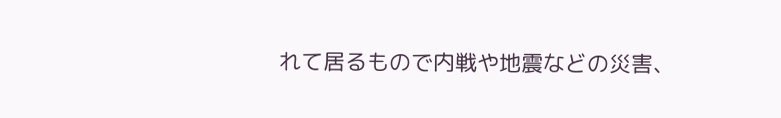れて居るもので内戦や地震などの災害、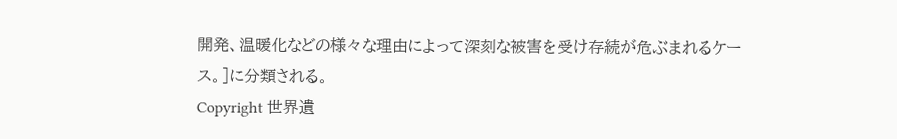開発、温暖化などの様々な理由によって深刻な被害を受け存続が危ぶまれるケース。]に分類される。
Copyright 世界遺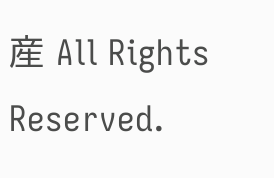産 All Rights Reserved.